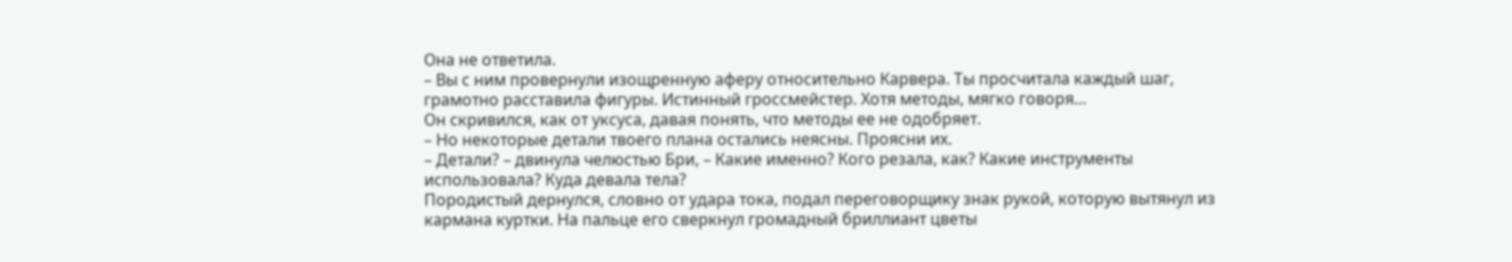Она не ответила.
– Вы с ним провернули изощренную аферу относительно Карвера. Ты просчитала каждый шаг, грамотно расставила фигуры. Истинный гроссмейстер. Хотя методы, мягко говоря…
Он скривился, как от уксуса, давая понять, что методы ее не одобряет.
– Но некоторые детали твоего плана остались неясны. Проясни их.
– Детали? – двинула челюстью Бри, – Какие именно? Кого резала, как? Какие инструменты использовала? Куда девала тела?
Породистый дернулся, словно от удара тока, подал переговорщику знак рукой, которую вытянул из кармана куртки. На пальце его сверкнул громадный бриллиант цветы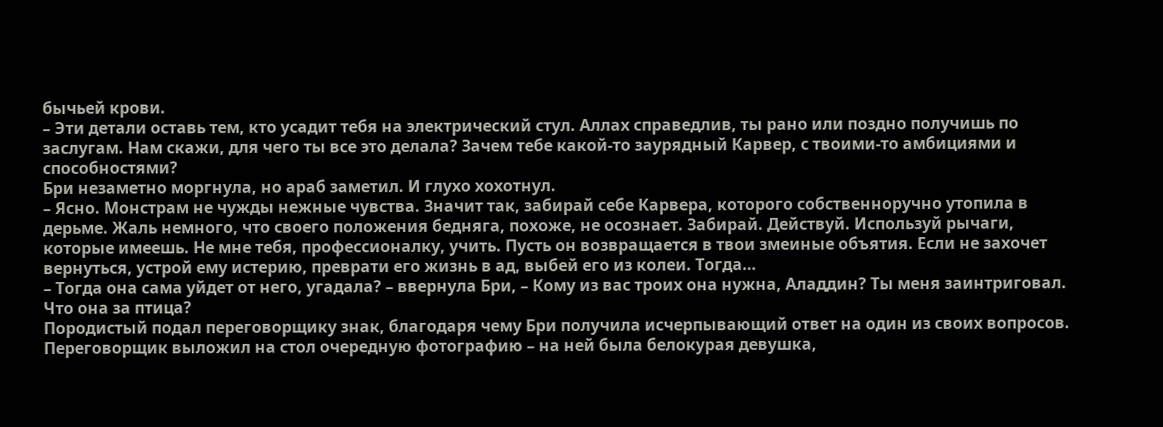бычьей крови.
– Эти детали оставь тем, кто усадит тебя на электрический стул. Аллах справедлив, ты рано или поздно получишь по заслугам. Нам скажи, для чего ты все это делала? Зачем тебе какой-то заурядный Карвер, с твоими-то амбициями и способностями?
Бри незаметно моргнула, но араб заметил. И глухо хохотнул.
– Ясно. Монстрам не чужды нежные чувства. Значит так, забирай себе Карвера, которого собственноручно утопила в дерьме. Жаль немного, что своего положения бедняга, похоже, не осознает. Забирай. Действуй. Используй рычаги, которые имеешь. Не мне тебя, профессионалку, учить. Пусть он возвращается в твои змеиные объятия. Если не захочет вернуться, устрой ему истерию, преврати его жизнь в ад, выбей его из колеи. Тогда…
– Тогда она сама уйдет от него, угадала? – ввернула Бри, – Кому из вас троих она нужна, Аладдин? Ты меня заинтриговал. Что она за птица?
Породистый подал переговорщику знак, благодаря чему Бри получила исчерпывающий ответ на один из своих вопросов. Переговорщик выложил на стол очередную фотографию – на ней была белокурая девушка,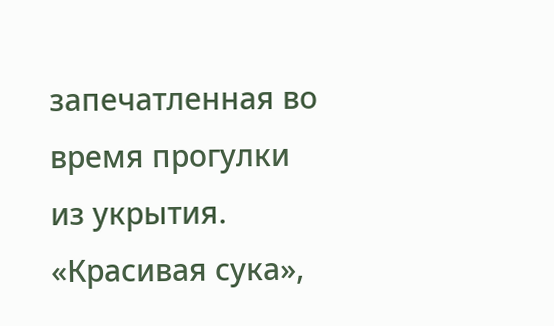запечатленная во время прогулки из укрытия.
«Красивая сука»,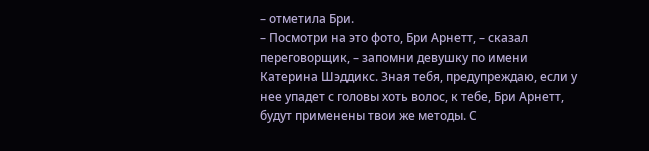– отметила Бри.
– Посмотри на это фото, Бри Арнетт, – сказал переговорщик, – запомни девушку по имени Катерина Шэддикс. Зная тебя, предупреждаю, если у нее упадет с головы хоть волос, к тебе, Бри Арнетт, будут применены твои же методы. С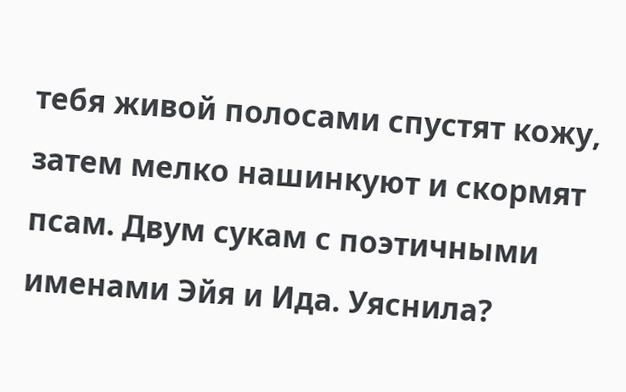тебя живой полосами спустят кожу, затем мелко нашинкуют и скормят псам. Двум сукам с поэтичными именами Эйя и Ида. Уяснила?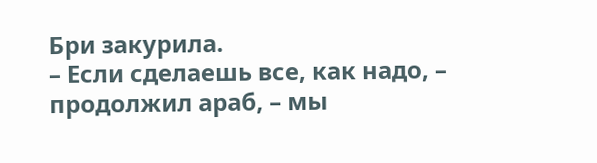Бри закурила.
– Если сделаешь все, как надо, – продолжил араб, – мы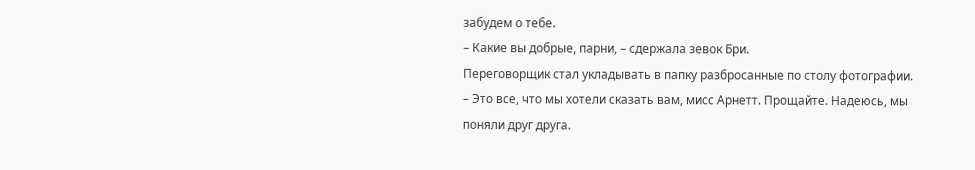забудем о тебе.
– Какие вы добрые, парни, – сдержала зевок Бри.
Переговорщик стал укладывать в папку разбросанные по столу фотографии.
– Это все, что мы хотели сказать вам, мисс Арнетт. Прощайте. Надеюсь, мы поняли друг друга.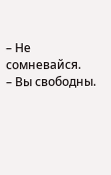– Не сомневайся.
– Вы свободны.